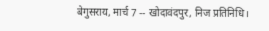बेगुसराय, मार्च 7 -- खोदावंदपुर, निज प्रतिनिधि।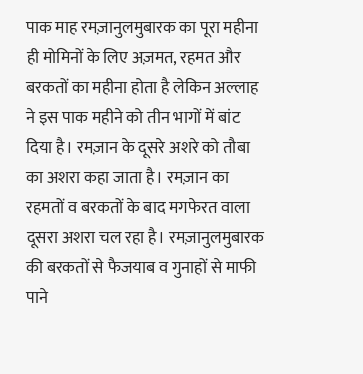पाक माह रमज़ानुलमुबारक का पूरा महीना ही मोमिनों के लिए अज़मत, रहमत और बरकतों का महीना होता है लेकिन अल्लाह ने इस पाक महीने को तीन भागों में बांट दिया है। रमज़ान के दूसरे अशरे को तौबा का अशरा कहा जाता है। रमज़ान का रहमतों व बरकतों के बाद मगफेरत वाला दूसरा अशरा चल रहा है। रमज़ानुलमुबारक की बरकतों से फैजयाब व गुनाहों से माफी पाने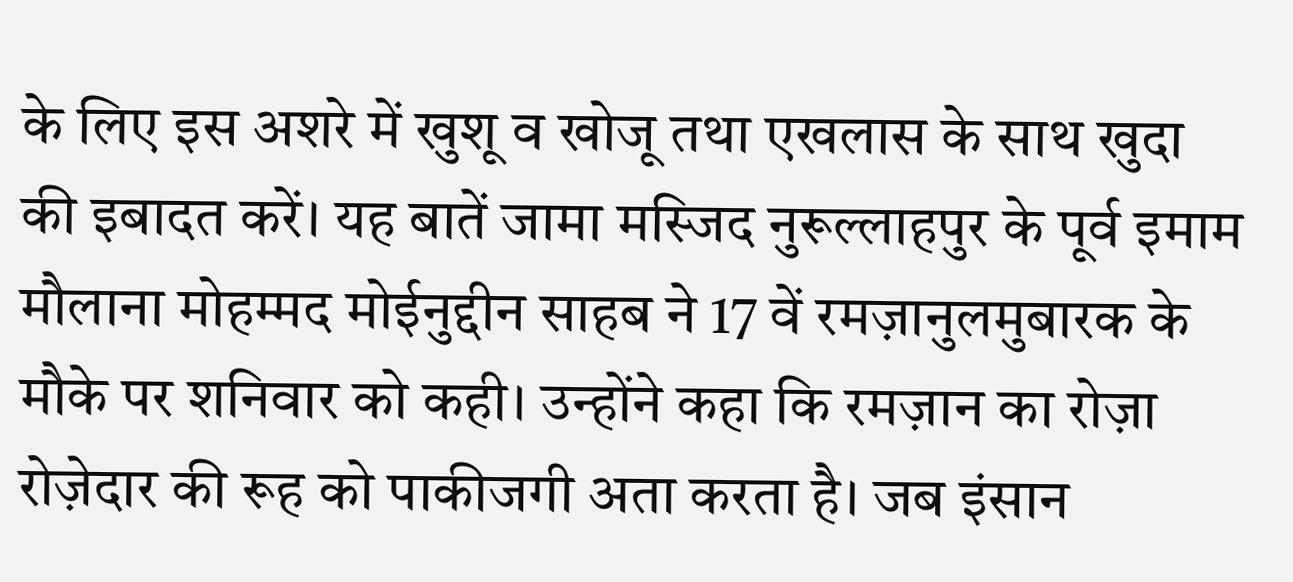के लिए इस अशरे में खुशू व खोजू तथा एखलास के साथ खुदा की इबादत करें। यह बातें जामा मस्जिद नुरूल्लाहपुर के पूर्व इमाम मौलाना मोहम्मद मोईनुद्दीन साहब ने 17 वें रमज़ानुलमुबारक के मौके पर शनिवार को कही। उन्होंने कहा कि रमज़ान का रोज़ा रोज़ेदार की रूह को पाकीजगी अता करता है। जब इंसान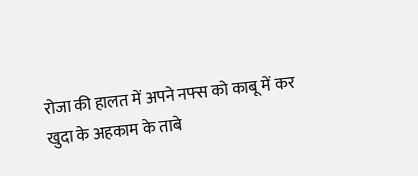रोजा की हालत में अपने नफ्स को काबू में कर खुदा के अहकाम के ताबे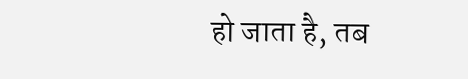हो जाता है, तब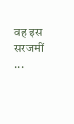वह इस सरजमीं ...